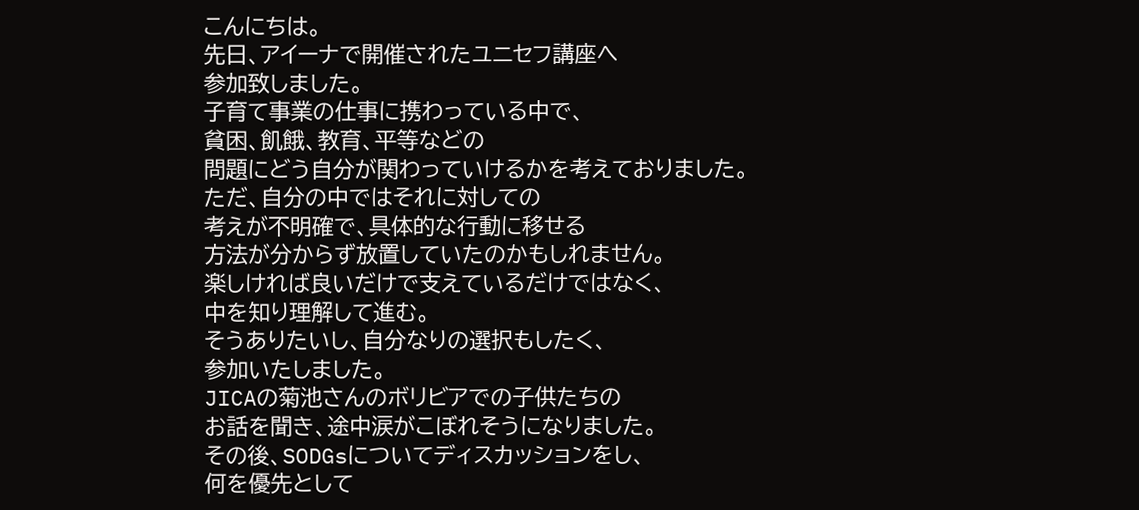こんにちは。
先日、アイーナで開催されたユニセフ講座へ
参加致しました。
子育て事業の仕事に携わっている中で、
貧困、飢餓、教育、平等などの
問題にどう自分が関わっていけるかを考えておりました。
ただ、自分の中ではそれに対しての
考えが不明確で、具体的な行動に移せる
方法が分からず放置していたのかもしれません。
楽しければ良いだけで支えているだけではなく、
中を知り理解して進む。
そうありたいし、自分なりの選択もしたく、
参加いたしました。
JICAの菊池さんのボリビアでの子供たちの
お話を聞き、途中涙がこぼれそうになりました。
その後、SODGsについてディスカッションをし、
何を優先として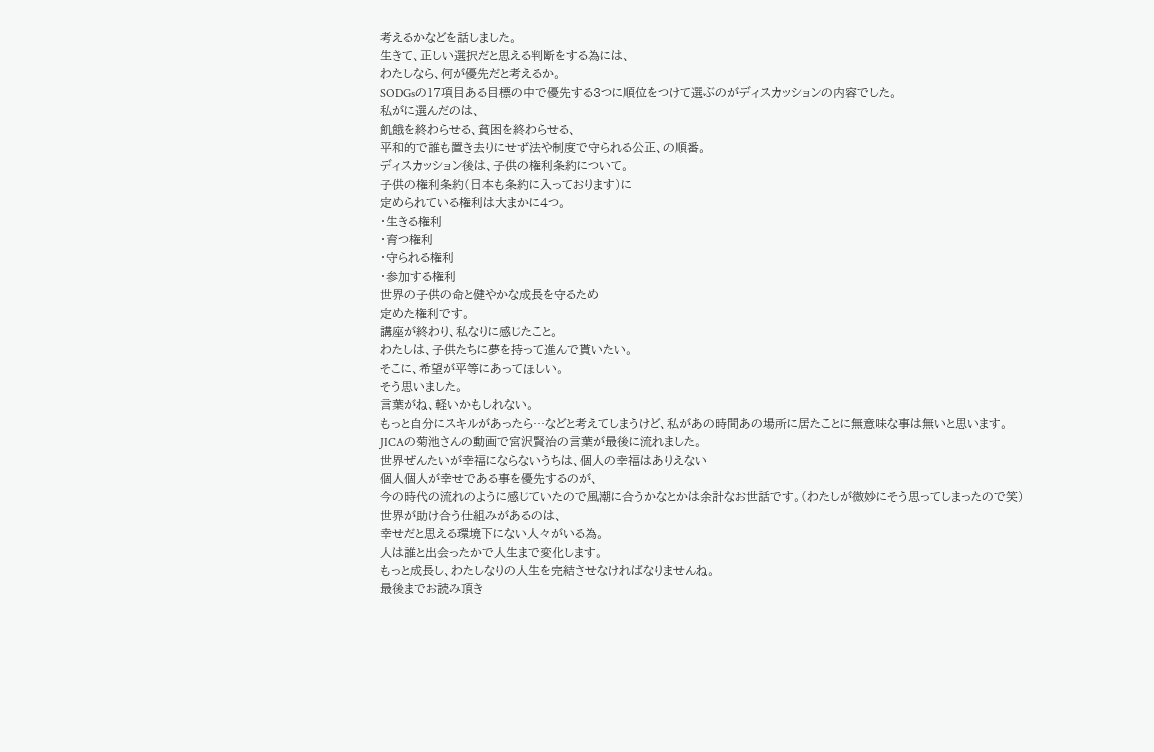考えるかなどを話しました。
生きて、正しい選択だと思える判断をする為には、
わたしなら、何が優先だと考えるか。
SODGsの17項目ある目標の中で優先する3つに順位をつけて選ぶのがディスカッションの内容でした。
私がに選んだのは、
飢餓を終わらせる、貧困を終わらせる、
平和的で誰も置き去りにせず法や制度で守られる公正、の順番。
ディスカッション後は、子供の権利条約について。
子供の権利条約(日本も条約に入っております)に
定められている権利は大まかに4つ。
・生きる権利
・育つ権利
・守られる権利
・参加する権利
世界の子供の命と健やかな成長を守るため
定めた権利です。
講座が終わり、私なりに感じたこと。
わたしは、子供たちに夢を持って進んで貰いたい。
そこに、希望が平等にあってほしい。
そう思いました。
言葉がね、軽いかもしれない。
もっと自分にスキルがあったら…などと考えてしまうけど、私があの時間あの場所に居たことに無意味な事は無いと思います。
JICAの菊池さんの動画で宮沢賢治の言葉が最後に流れました。
世界ぜんたいが幸福にならないうちは、個人の幸福はありえない
個人個人が幸せである事を優先するのが、
今の時代の流れのように感じていたので風潮に合うかなとかは余計なお世話です。(わたしが微妙にそう思ってしまったので笑)
世界が助け合う仕組みがあるのは、
幸せだと思える環境下にない人々がいる為。
人は誰と出会ったかで人生まで変化します。
もっと成長し、わたしなりの人生を完結させなければなりませんね。
最後までお読み頂き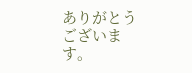ありがとうございます。